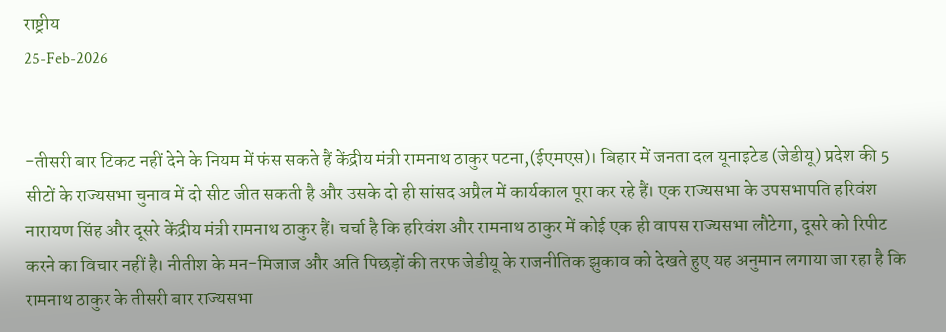राष्ट्रीय
25-Feb-2026


-तीसरी बार टिकट नहीं देने के नियम में फंस सकते हैं केंद्रीय मंत्री रामनाथ ठाकुर पटना,(ईएमएस)। बिहार में जनता दल यूनाइटेड (जेडीयू) प्रदेश की 5 सीटों के राज्यसभा चुनाव में दो सीट जीत सकती है और उसके दो ही सांसद अप्रैल में कार्यकाल पूरा कर रहे हैं। एक राज्यसभा के उपसभापति हरिवंश नारायण सिंह और दूसरे केंद्रीय मंत्री रामनाथ ठाकुर हैं। चर्चा है कि हरिवंश और रामनाथ ठाकुर में कोई एक ही वापस राज्यसभा लौटेगा, दूसरे को रिपीट करने का विचार नहीं है। नीतीश के मन-मिजाज और अति पिछड़ों की तरफ जेडीयू के राजनीतिक झुकाव को देखते हुए यह अनुमान लगाया जा रहा है कि रामनाथ ठाकुर के तीसरी बार राज्यसभा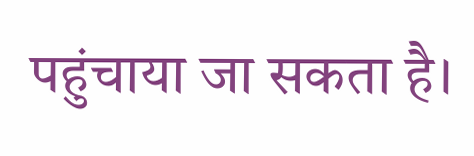पहुंचाया जा सकता है।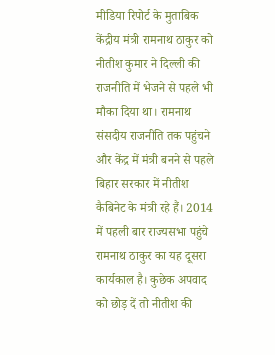मीडिया रिपोर्ट के मुताबिक केंद्रीय मंत्री रामनाथ ठाकुर को नीतीश कुमार ने दिल्ली की राजनीति में भेजने से पहले भी मौका दिया था। रामनाथ संसदीय राजनीति तक पहुंचने और केंद्र में मंत्री बनने से पहले बिहार सरकार में नीतीश कैबिनेट के मंत्री रहे हैं। 2014 में पहली बार राज्यसभा पहुंचे रामनाथ ठाकुर का यह दूसरा कार्यकाल है। कुछेक अपवाद को छोड़ दें तो नीतीश की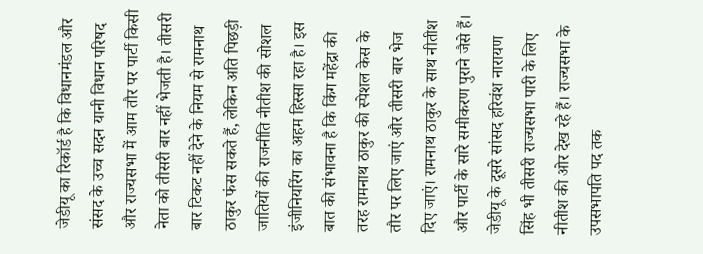जेडीयू का रिकॉर्ड है कि विधानमंडल और संसद के उच्च सदन यानी विधान परिषद और राज्यसभा में आम तौर पर पार्टी किसी नेता को तीसरी बार नहीं भेजती है। तीसरी बार टिकट नहीं देने के नियम से रामनाथ ठाकुर फंस सकते हैं, लेकिन अति पिछड़ी जातियों की राजनीति नीतीश की सोशल इंजीनियरिंग का अहम हिस्सा रहा है। इस बात की संभावना है कि किंग महेंद्रा की तरह रामनाथ ठाकुर की स्पेशल केस के तौर पर लिए जाएं और तीसरी बार भेज दिए जाएं। रामनाथ ठाकुर के साथ नीतीश और पार्टी के सारे समीकरण पुराने जैसे हैं। जेडीयू के दूसरे सांसद हरिवंश नारायण सिंह भी तीसरी राज्यसभा पारी के लिए नीतीश की ओर देख रहे हैं। राज्यसभा के उपसभापति पद तक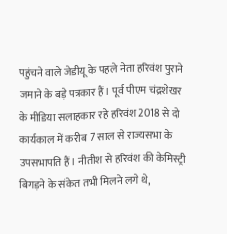पहुंचने वाले जेडीयू के पहले नेता हरिवंश पुराने जमाने के बड़े पत्रकार हैं। पूर्व पीएम चंद्रशेखर के मीडिया सलाहकार रहे हरिवंश 2018 से दो कार्यकाल में करीब 7 साल से राज्यसभा के उपसभापति हैं। नीतीश से हरिवंश की केमिस्ट्री बिगड़ने के संकेत तभी मिलने लगे थे,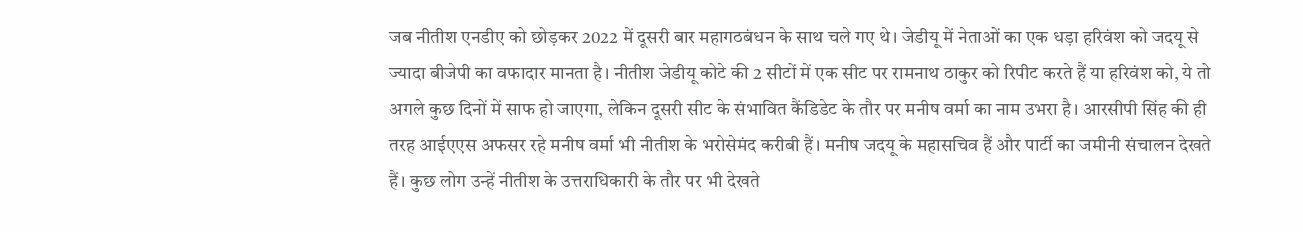जब नीतीश एनडीए को छोड़कर 2022 में दूसरी बार महागठबंधन के साथ चले गए थे। जेडीयू में नेताओं का एक धड़ा हरिवंश को जदयू से ज्यादा बीजेपी का वफादार मानता है। नीतीश जेडीयू कोटे की 2 सीटों में एक सीट पर रामनाथ ठाकुर को रिपीट करते हैं या हरिवंश को, ये तो अगले कुछ दिनों में साफ हो जाएगा, लेकिन दूसरी सीट के संभावित कैंडिडेट के तौर पर मनीष वर्मा का नाम उभरा है। आरसीपी सिंह की ही तरह आईएएस अफसर रहे मनीष वर्मा भी नीतीश के भरोसेमंद करीबी हैं। मनीष जदयू के महासचिव हैं और पार्टी का जमीनी संचालन देखते हैं। कुछ लोग उन्हें नीतीश के उत्तराधिकारी के तौर पर भी देखते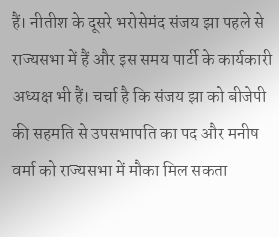हैं। नीतीश के दूसरे भरोसेमंद संजय झा पहले से राज्यसभा में हैं और इस समय पार्टी के कार्यकारी अध्यक्ष भी हैं। चर्चा है कि संजय झा को बीजेपी की सहमति से उपसभापति का पद और मनीष वर्मा को राज्यसभा में मौका मिल सकता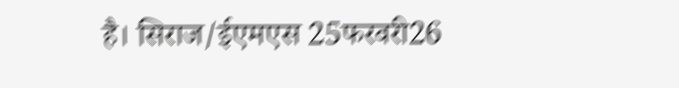है। सिराज/ईएमएस 25फरवरी26